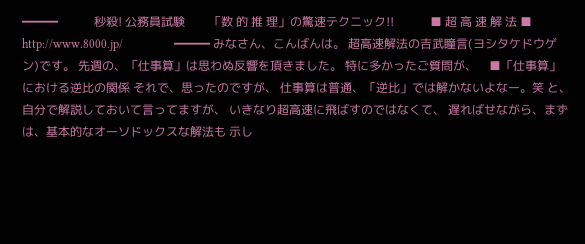━━━            秒殺! 公務員試験        「数 的 推 理」の驚速テクニック!!            ■ 超 高 速 解 法 ■     http://www.8000.jp/                 ━━━ みなさん、こんばんは。 超高速解法の吉武瞳言(ヨシタケドウゲン)です。 先週の、「仕事算」は思わぬ反響を頂きました。 特に多かったご質問が、    ■「仕事算」における逆比の関係 それで、思ったのですが、 仕事算は普通、「逆比」では解かないよなー。笑 と、自分で解説しておいて言ってますが、 いきなり超高速に飛ばすのではなくて、 遅ればせながら、まずは、基本的なオーソドックスな解法も 示し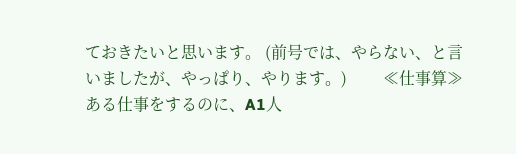ておきたいと思います。 (前号では、やらない、と言いましたが、やっぱり、やります。)         ≪仕事算≫ ある仕事をするのに、A1人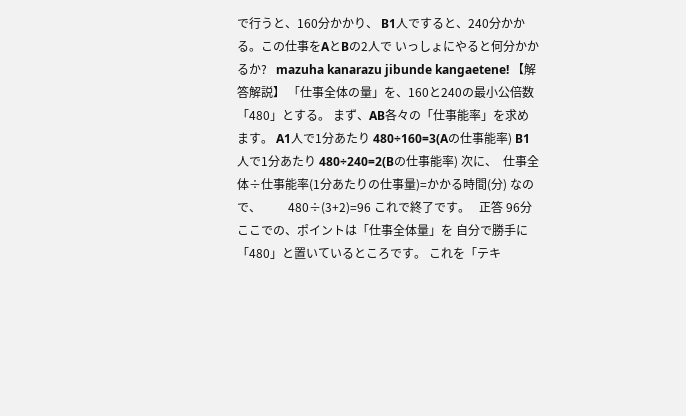で行うと、160分かかり、 B1人ですると、240分かかる。この仕事をAとBの2人で いっしょにやると何分かかるか?   mazuha kanarazu jibunde kangaetene! 【解答解説】 「仕事全体の量」を、160と240の最小公倍数「480」とする。 まず、AB各々の「仕事能率」を求めます。 A1人で1分あたり 480÷160=3(Aの仕事能率) B1人で1分あたり 480÷240=2(Bの仕事能率) 次に、  仕事全体÷仕事能率(1分あたりの仕事量)=かかる時間(分) なので、         480÷(3+2)=96 これで終了です。   正答 96分 ここでの、ポイントは「仕事全体量」を 自分で勝手に「480」と置いているところです。 これを「テキ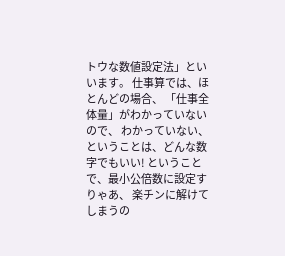トウな数値設定法」といいます。 仕事算では、ほとんどの場合、 「仕事全体量」がわかっていないので、 わかっていない、ということは、どんな数字でもいい! ということで、最小公倍数に設定すりゃあ、 楽チンに解けてしまうの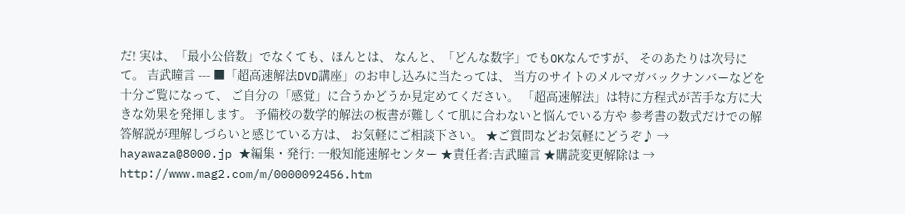だ! 実は、「最小公倍数」でなくても、ほんとは、 なんと、「どんな数字」でもOKなんですが、 そのあたりは次号にて。 吉武瞳言 --- ■「超高速解法DVD講座」のお申し込みに当たっては、 当方のサイトのメルマガバックナンバーなどを十分ご覧になって、 ご自分の「感覚」に合うかどうか見定めてください。 「超高速解法」は特に方程式が苦手な方に大きな効果を発揮します。 予備校の数学的解法の板書が難しくて肌に合わないと悩んでいる方や 参考書の数式だけでの解答解説が理解しづらいと感じている方は、 お気軽にご相談下さい。 ★ご質問などお気軽にどうぞ♪ → hayawaza@8000.jp ★編集・発行: 一般知能速解センター ★責任者:吉武瞳言 ★購読変更解除は → http://www.mag2.com/m/0000092456.htm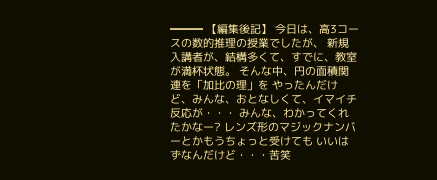━━━ 【編集後記】 今日は、高3コースの数的推理の授業でしたが、 新規入講者が、結構多くて、すでに、教室が満杯状態。 そんな中、円の面積関連を「加比の理」を やったんだけど、みんな、おとなしくて、イマイチ反応が・・・ みんな、わかってくれたかなー? レンズ形のマジックナンバーとかもうちょっと受けても いいはずなんだけど・・・苦笑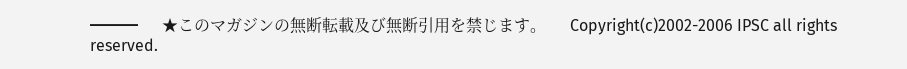━━━      ★このマガジンの無断転載及び無断引用を禁じます。      Copyright(c)2002-2006 IPSC all rights reserved.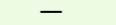━━━